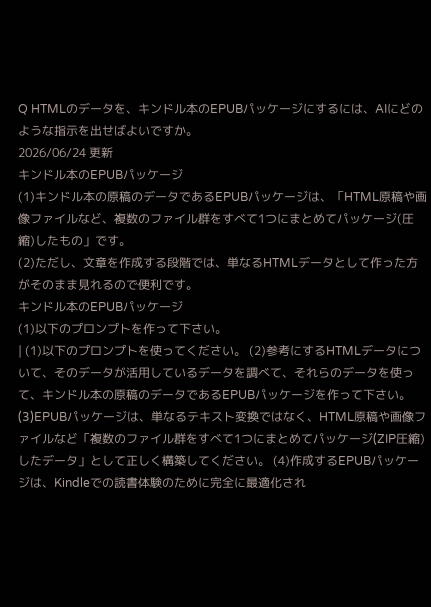Q HTMLのデータを、キンドル本のEPUBパッケージにするには、AIにどのような指示を出せばよいですか。
2026/06/24 更新
キンドル本のEPUBパッケージ
(1)キンドル本の原稿のデータであるEPUBパッケージは、「HTML原稿や画像ファイルなど、複数のファイル群をすべて1つにまとめてパッケージ(圧縮)したもの」です。
(2)ただし、文章を作成する段階では、単なるHTMLデータとして作った方がそのまま見れるので便利です。
キンドル本のEPUBパッケージ
(1)以下のプロンプトを作って下さい。
| (1)以下のプロンプトを使ってください。 (2)参考にするHTMLデータについて、そのデータが活用しているデータを調べて、それらのデータを使って、キンドル本の原稿のデータであるEPUBパッケージを作って下さい。 (3)EPUBパッケージは、単なるテキスト変換ではなく、HTML原稿や画像ファイルなど「複数のファイル群をすべて1つにまとめてパッケージ(ZIP圧縮)したデータ」として正しく構築してください。 (4)作成するEPUBパッケージは、Kindleでの読書体験のために完全に最適化され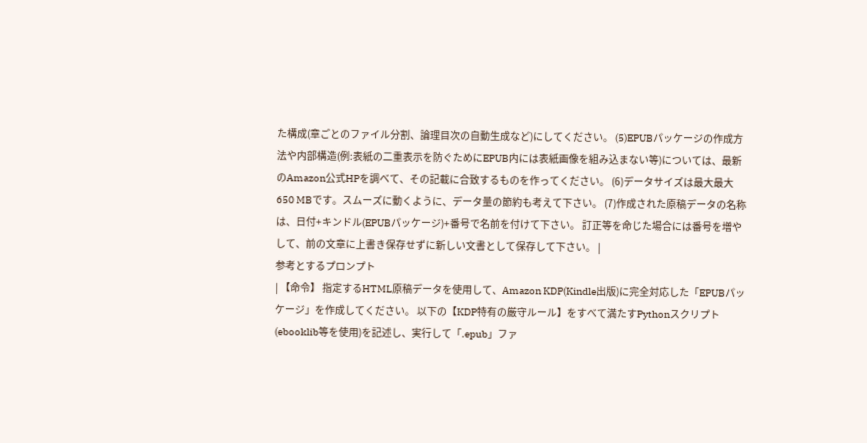た構成(章ごとのファイル分割、論理目次の自動生成など)にしてください。 (5)EPUBパッケージの作成方法や内部構造(例:表紙の二重表示を防ぐためにEPUB内には表紙画像を組み込まない等)については、最新のAmazon公式HPを調べて、その記載に合致するものを作ってください。 (6)データサイズは最大最大650 MBです。スムーズに動くように、データ量の節約も考えて下さい。 (7)作成された原稿データの名称は、日付+キンドル(EPUBパッケージ)+番号で名前を付けて下さい。 訂正等を命じた場合には番号を増やして、前の文章に上書き保存せずに新しい文書として保存して下さい。 |
参考とするプロンプト
| 【命令】 指定するHTML原稿データを使用して、Amazon KDP(Kindle出版)に完全対応した「EPUBパッケージ」を作成してください。 以下の【KDP特有の厳守ルール】をすべて満たすPythonスクリプト(ebooklib等を使用)を記述し、実行して「.epub」ファ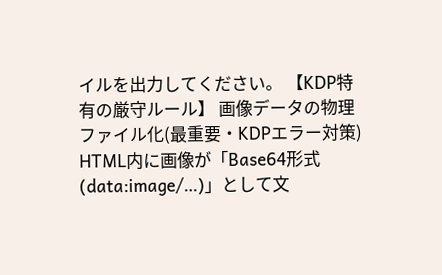イルを出力してください。 【KDP特有の厳守ルール】 画像データの物理ファイル化(最重要・KDPエラー対策) HTML内に画像が「Base64形式(data:image/…)」として文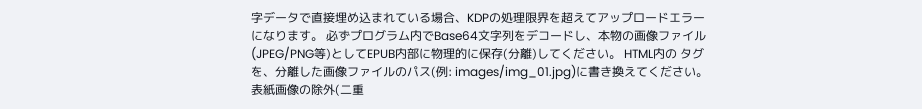字データで直接埋め込まれている場合、KDPの処理限界を超えてアップロードエラーになります。 必ずプログラム内でBase64文字列をデコードし、本物の画像ファイル(JPEG/PNG等)としてEPUB内部に物理的に保存(分離)してください。 HTML内の タグを、分離した画像ファイルのパス(例: images/img_01.jpg)に書き換えてください。 表紙画像の除外(二重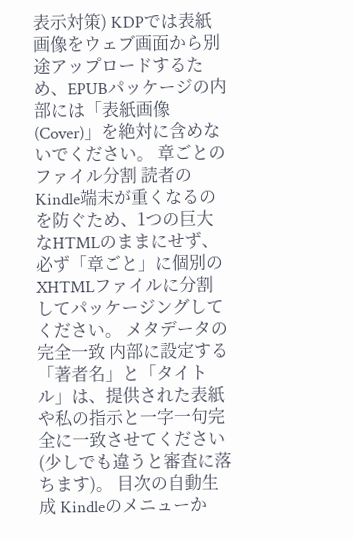表示対策) KDPでは表紙画像をウェブ画面から別途アップロードするため、EPUBパッケージの内部には「表紙画像(Cover)」を絶対に含めないでください。 章ごとのファイル分割 読者のKindle端末が重くなるのを防ぐため、1つの巨大なHTMLのままにせず、必ず「章ごと」に個別のXHTMLファイルに分割してパッケージングしてください。 メタデータの完全一致 内部に設定する「著者名」と「タイトル」は、提供された表紙や私の指示と一字一句完全に一致させてください(少しでも違うと審査に落ちます)。 目次の自動生成 Kindleのメニューか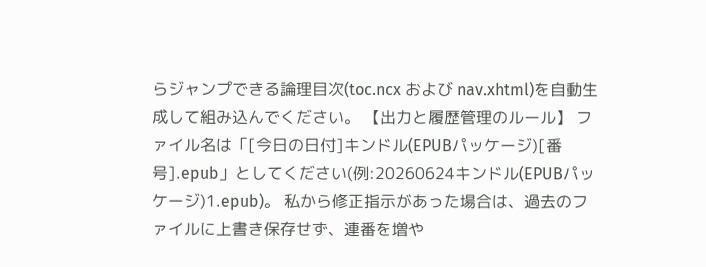らジャンプできる論理目次(toc.ncx および nav.xhtml)を自動生成して組み込んでください。 【出力と履歴管理のルール】 ファイル名は「[今日の日付]キンドル(EPUBパッケージ)[番号].epub」としてください(例:20260624キンドル(EPUBパッケージ)1.epub)。 私から修正指示があった場合は、過去のファイルに上書き保存せず、連番を増や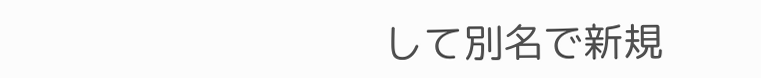して別名で新規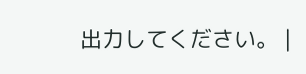出力してください。 |